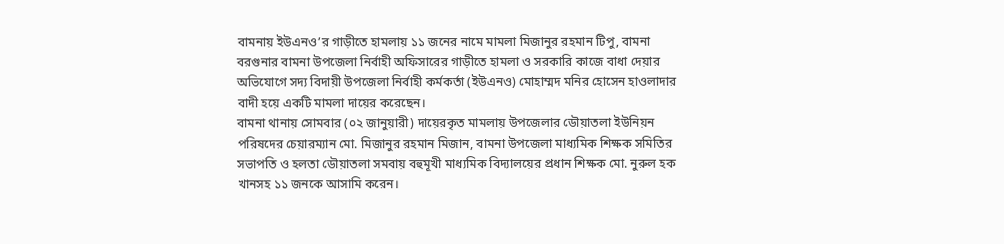বামনায় ইউএনও’র গাড়ীতে হামলায় ১১ জনের নামে মামলা মিজানুর রহমান টিপু, বামনা
বরগুনার বামনা উপজেলা নির্বাহী অফিসারের গাড়ীতে হামলা ও সরকারি কাজে বাধা দেয়ার অভিযোগে সদ্য বিদায়ী উপজেলা নির্বাহী কর্মকর্তা (ইউএনও) মোহাম্মদ মনির হোসেন হাওলাদার বাদী হয়ে একটি মামলা দায়ের করেছেন।
বামনা থানায় সোমবার (০২ জানুয়ারী) দায়েরকৃত মামলায় উপজেলার ডৌয়াতলা ইউনিয়ন পরিষদের চেয়ারম্যান মো. মিজানুর রহমান মিজান, বামনা উপজেলা মাধ্যমিক শিক্ষক সমিতির সভাপতি ও হলতা ডৌয়াতলা সমবায় বহুমূখী মাধ্যমিক বিদ্যালয়ের প্রধান শিক্ষক মো. নুরুল হক খানসহ ১১ জনকে আসামি করেন।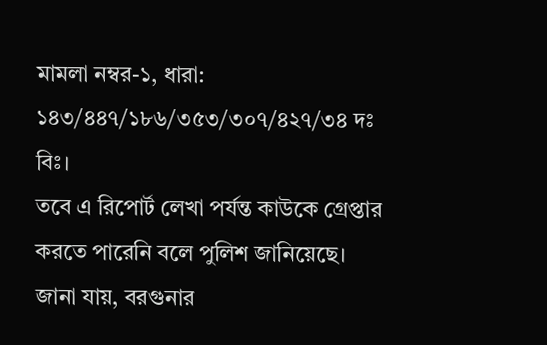মামলা নম্বর-১, ধারা: ১৪৩/৪৪৭/১৮৬/৩৫৩/৩০৭/৪২৭/৩৪ দঃ বিঃ।
তবে এ রিপোর্ট লেখা পর্যন্ত কাউকে গ্রেপ্তার করতে পারেনি বলে পুলিশ জানিয়েছে।
জানা যায়, বরগুনার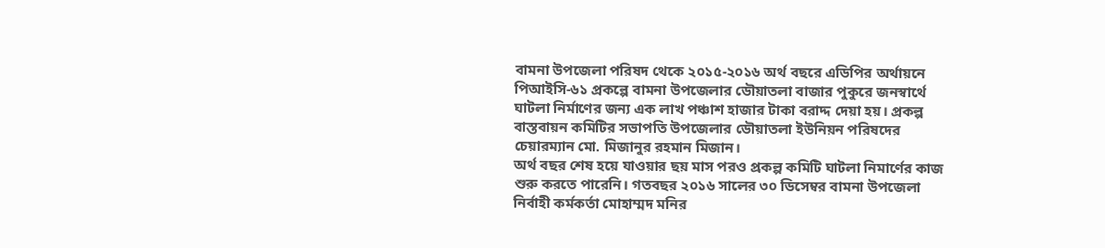বামনা উপজেলা পরিষদ থেকে ২০১৫-২০১৬ অর্থ বছরে এডিপির অর্থায়নে পিআইসি-৬১ প্রকল্পে বামনা উপজেলার ডৌয়াতলা বাজার পুকুরে জনস্বার্থে ঘাটলা নির্মাণের জন্য এক লাখ পঞ্চাশ হাজার টাকা বরাদ্দ দেয়া হয়। প্রকল্প বাস্তবায়ন কমিটির সভাপতি উপজেলার ডৌয়াতলা ইউনিয়ন পরিষদের চেয়ারম্যান মো. মিজানুর রহমান মিজান।
অর্থ বছর শেষ হয়ে যাওয়ার ছয় মাস পরও প্রকল্প কমিটি ঘাটলা নিমার্ণের কাজ শুরু করতে পারেনি। গতবছর ২০১৬ সালের ৩০ ডিসেম্বর বামনা উপজেলা নির্বাহী কর্মকর্তা মোহাম্মদ মনির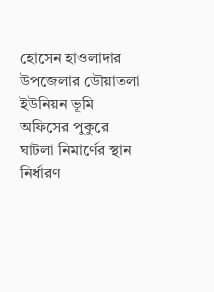হোসেন হাওলাদার উপজেলার ডৌয়াতলা ইউনিয়ন ভূমি অফিসের পুকুরে ঘাটলা নিমার্ণের স্থান নির্ধারণ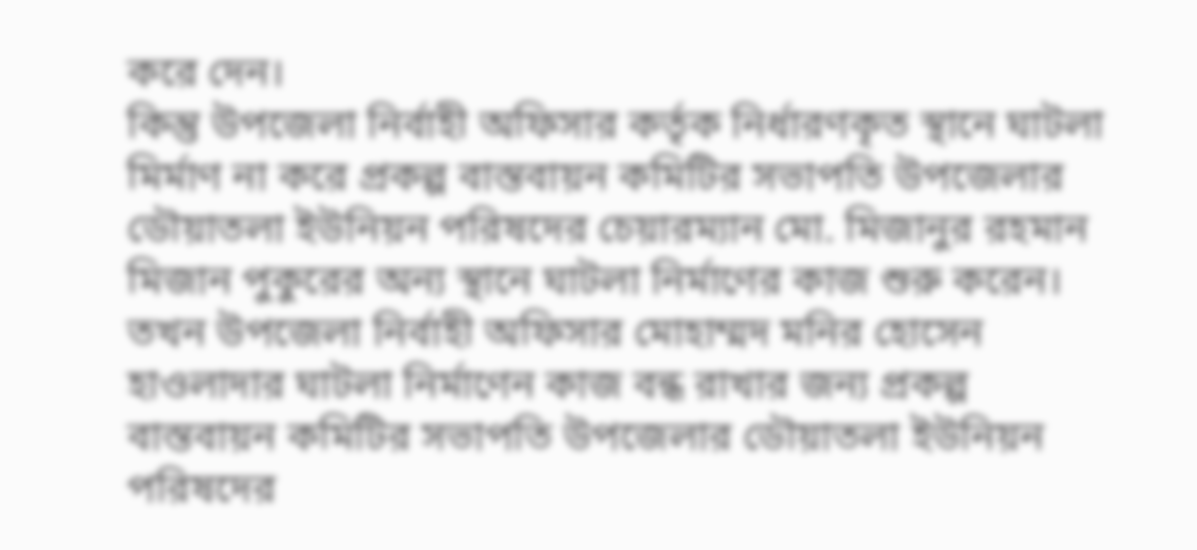করে দেন।
কিন্তু উপজেলা নির্বাহী অফিসার কর্তৃক নির্ধারণকৃত স্থানে ঘাটলা মির্মাণ না করে প্রকল্প বাস্তবায়ন কমিটির সভাপতি উপজেলার ডৌয়াতলা ইউনিয়ন পরিষদের চেয়ারম্যান মো. মিজানুর রহমান মিজান পুকুরের অন্য স্থানে ঘাটলা নির্মাণের কাজ শুরু করেন। তখন উপজেলা নির্বাহী অফিসার মোহাম্মদ মনির হোসেন হাওলাদার ঘাটলা নির্মাণেন কাজ বন্ধ রাখার জন্য প্রকল্প বাস্তবায়ন কমিটির সভাপতি উপজেলার ডৌয়াতলা ইউনিয়ন পরিষদের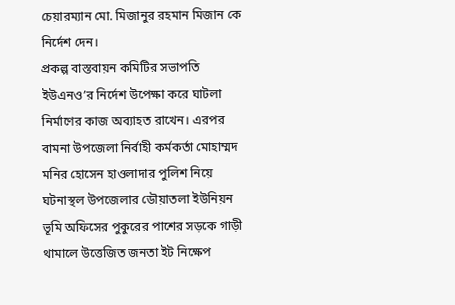চেয়ারম্যান মো. মিজানুর রহমান মিজান কে নির্দেশ দেন।
প্রকল্প বাস্তবায়ন কমিটির সভাপতি ইউএনও’র নির্দেশ উপেক্ষা করে ঘাটলা নির্মাণের কাজ অব্যাহত রাখেন। এরপর বামনা উপজেলা নির্বাহী কর্মকর্তা মোহাম্মদ মনির হোসেন হাওলাদার পুলিশ নিয়ে ঘটনাস্থল উপজেলার ডৌয়াতলা ইউনিয়ন ভূমি অফিসের পুকুরের পাশের সড়কে গাড়ী থামালে উত্তেজিত জনতা ইট নিক্ষেপ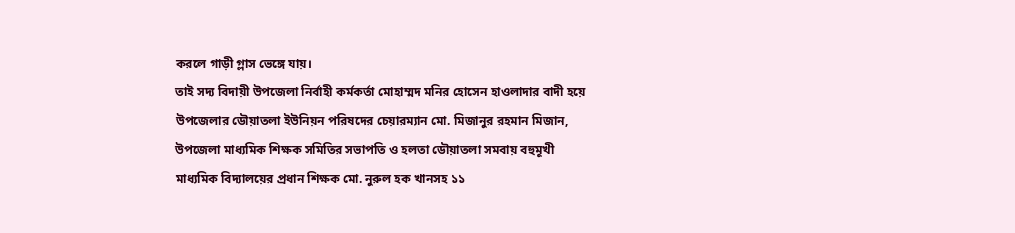করলে গাড়ী গ্লাস ভেঙ্গে যায়।
তাই সদ্য বিদায়ী উপজেলা নির্বাহী কর্মকর্তা মোহাম্মদ মনির হোসেন হাওলাদার বাদী হয়ে উপজেলার ডৌয়াতলা ইউনিয়ন পরিষদের চেয়ারম্যান মো. মিজানুর রহমান মিজান, উপজেলা মাধ্যমিক শিক্ষক সমিতির সভাপতি ও হলতা ডৌয়াতলা সমবায় বহুমূখী মাধ্যমিক বিদ্যালয়ের প্রধান শিক্ষক মো. নুরুল হক খানসহ ১১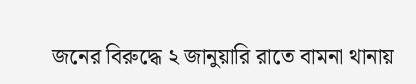জনের বিরুদ্ধে ২ জানুয়ারি রাতে বামনা থানায়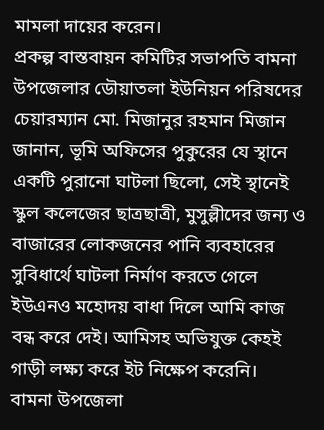মামলা দায়ের করেন।
প্রকল্প বাস্তবায়ন কমিটির সভাপতি বামনা উপজেলার ডৌয়াতলা ইউনিয়ন পরিষদের চেয়ারম্যান মো. মিজানুর রহমান মিজান জানান, ভূমি অফিসের পুকুরের যে স্থানে একটি পুরানো ঘাটলা ছিলো, সেই স্থানেই স্কুল কলেজের ছাত্রছাত্রী, মুসুল্লীদের জন্য ও বাজারের লোকজনের পানি ব্যবহারের সুবিধার্থে ঘাটলা নির্মাণ করতে গেলে ইউএনও মহোদয় বাধা দিলে আমি কাজ বন্ধ করে দেই। আমিসহ অভিযুক্ত কেহই গাড়ী লক্ষ্য করে ইট নিক্ষেপ করেনি।
বামনা উপজেলা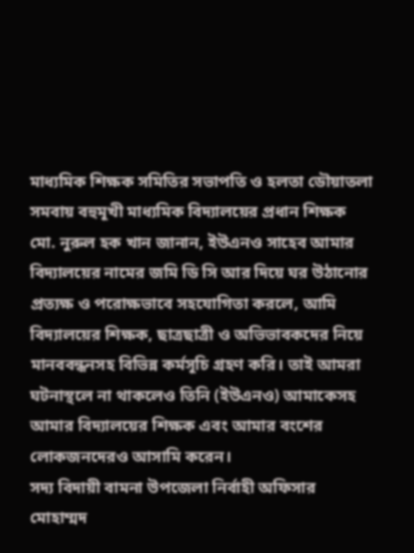মাধ্যমিক শিক্ষক সমিতির সভাপতি ও হলতা ডৌয়াতলা সমবায় বহুমূখী মাধ্যমিক বিদ্যালয়ের প্রধান শিক্ষক মো. নুরুল হক খান জানান, ইউএনও সাহেব আমার বিদ্যালয়ের নামের জমি ডি সি আর দিয়ে ঘর উঠানোর প্রত্যক্ষ ও পরোক্ষভাবে সহযোগিতা করলে, আমি বিদ্যালয়ের শিক্ষক, ছাত্রছাত্রী ও অভিভাবকদের নিয়ে মানববন্ধনসহ বিভিন্ন কর্মসূচি গ্রহণ করি। তাই আমরা ঘটনাস্থলে না থাকলেও তিনি (ইউএনও) আমাকেসহ আমার বিদ্যালয়ের শিক্ষক এবং আমার বংশের লোকজনদেরও আসামি করেন।
সদ্য বিদায়ী বামনা উপজেলা নির্বাহী অফিসার মোহাম্মদ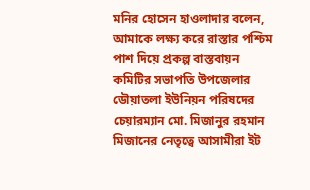মনির হোসেন হাওলাদার বলেন, আমাকে লক্ষ্য করে রাস্তার পশ্চিম পাশ দিয়ে প্রকল্প বাস্তবায়ন কমিটির সভাপতি উপজেলার ডৌয়াতলা ইউনিয়ন পরিষদের চেয়ারম্যান মো. মিজানুর রহমান মিজানের নেতৃত্বে আসামীরা ইট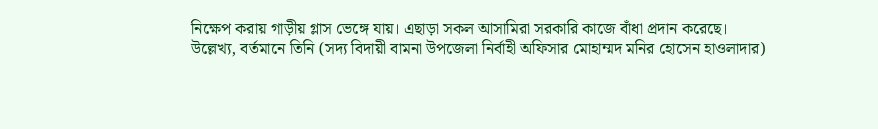নিক্ষেপ করায় গাড়ীয় গ্লাস ভেঙ্গে যায়। এছাড়া সকল আসামিরা সরকারি কাজে বাঁধা প্রদান করেছে।
উল্লেখ্য, বর্তমানে তিনি (সদ্য বিদায়ী বামনা উপজেলা নির্বাহী অফিসার মোহাম্মদ মনির হোসেন হাওলাদার)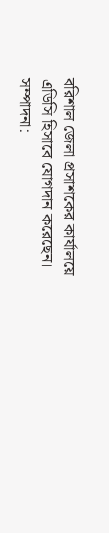বরিশাল জেলা প্রসাশকের কার্যালয়ে এডিসি হিসাবে যোগদান করেছেন।
সম্পাদনা: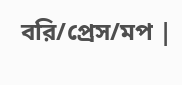বরি/প্রেস/মপ |